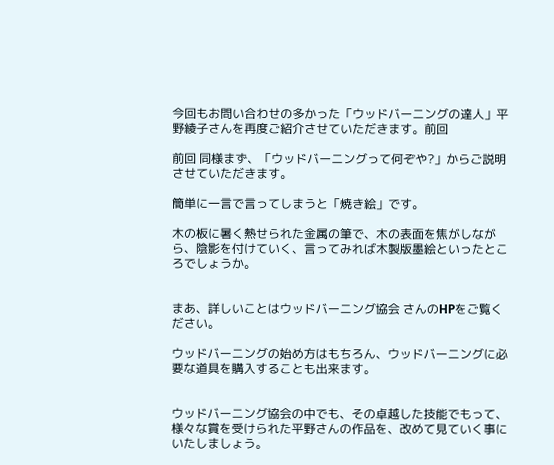今回もお問い合わせの多かった「ウッドバーニングの達人」平野綾子さんを再度ご紹介させていただきます。前回

前回 同様まず、「ウッドバーニングって何ぞや?」からご説明させていただきます。

簡単に一言で言ってしまうと「焼き絵」です。

木の板に暑く熱せられた金属の筆で、木の表面を焦がしながら、陰影を付けていく、言ってみれば木製版墨絵といったところでしょうか。


まあ、詳しいことはウッドバーニング協会 さんのHPをご覧ください。

ウッドバーニングの始め方はもちろん、ウッドバーニングに必要な道具を購入することも出来ます。


ウッドバーニング協会の中でも、その卓越した技能でもって、様々な賞を受けられた平野さんの作品を、改めて見ていく事にいたしましょう。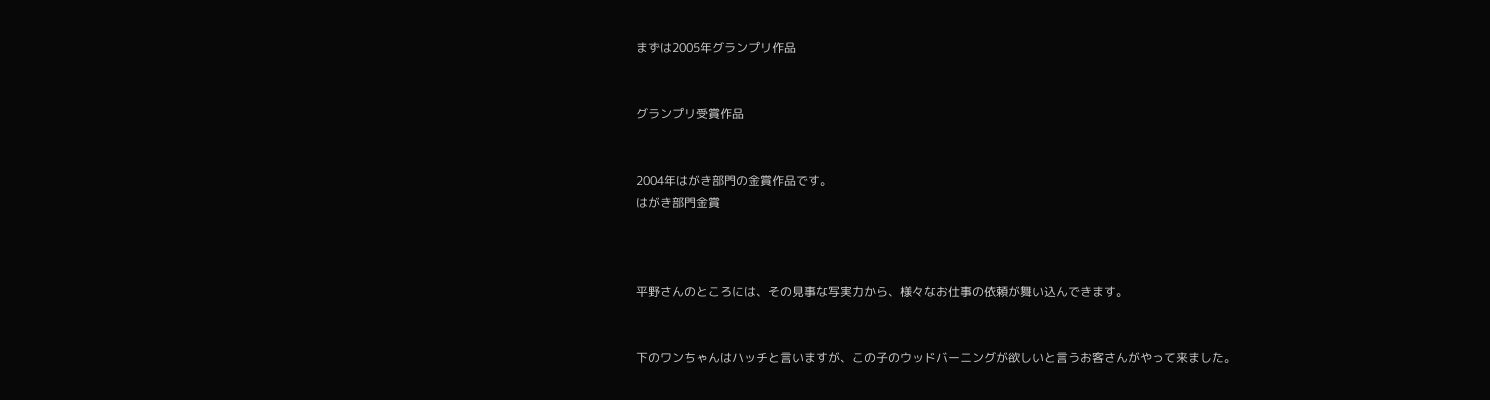まずは2005年グランプリ作品


グランプリ受賞作品


2004年はがき部門の金賞作品です。
はがき部門金賞



平野さんのところには、その見事な写実力から、様々なお仕事の依頼が舞い込んできます。


下のワンちゃんはハッチと言いますが、この子のウッドバーニングが欲しいと言うお客さんがやって来ました。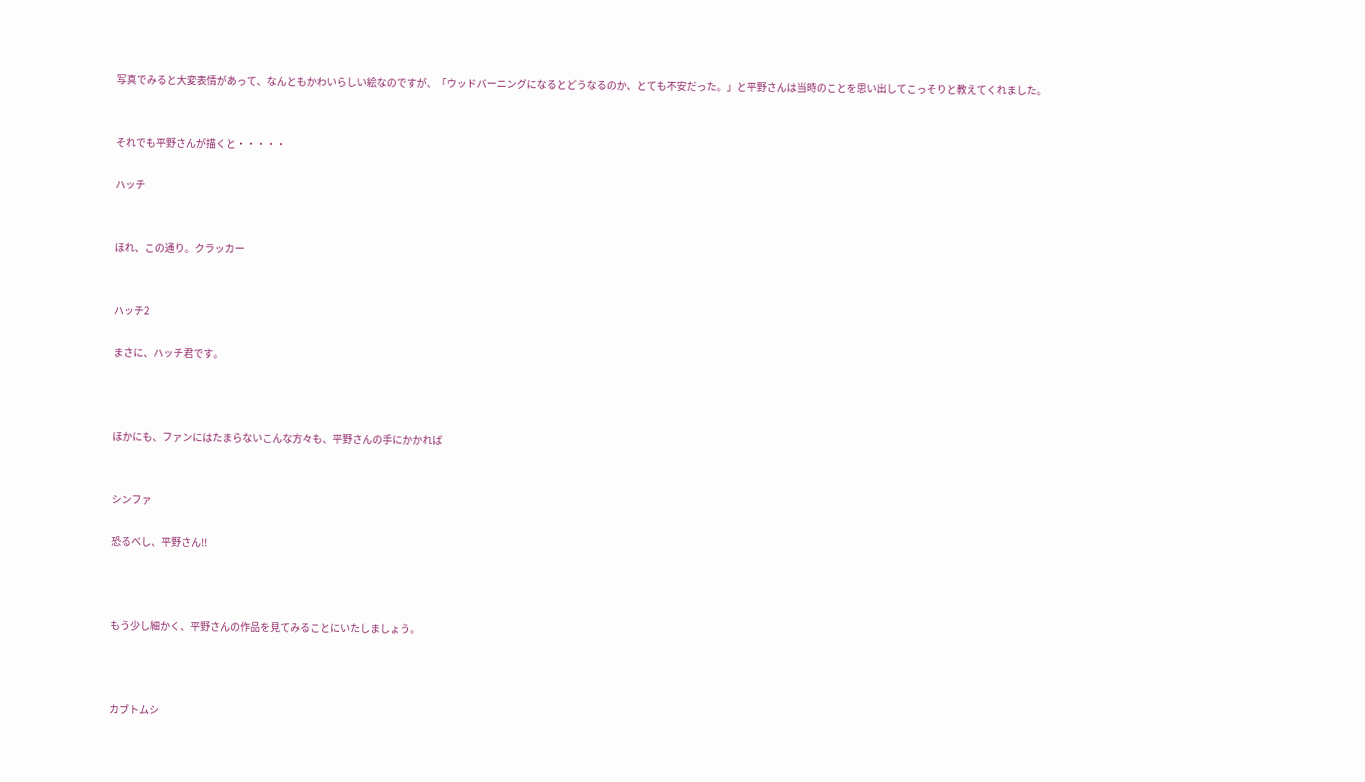写真でみると大変表情があって、なんともかわいらしい絵なのですが、「ウッドバーニングになるとどうなるのか、とても不安だった。」と平野さんは当時のことを思い出してこっそりと教えてくれました。


それでも平野さんが描くと・・・・・

ハッチ


ほれ、この通り。クラッカー


ハッチ2

まさに、ハッチ君です。



ほかにも、ファンにはたまらないこんな方々も、平野さんの手にかかれば


シンファ

恐るべし、平野さん!!



もう少し細かく、平野さんの作品を見てみることにいたしましょう。



カブトムシ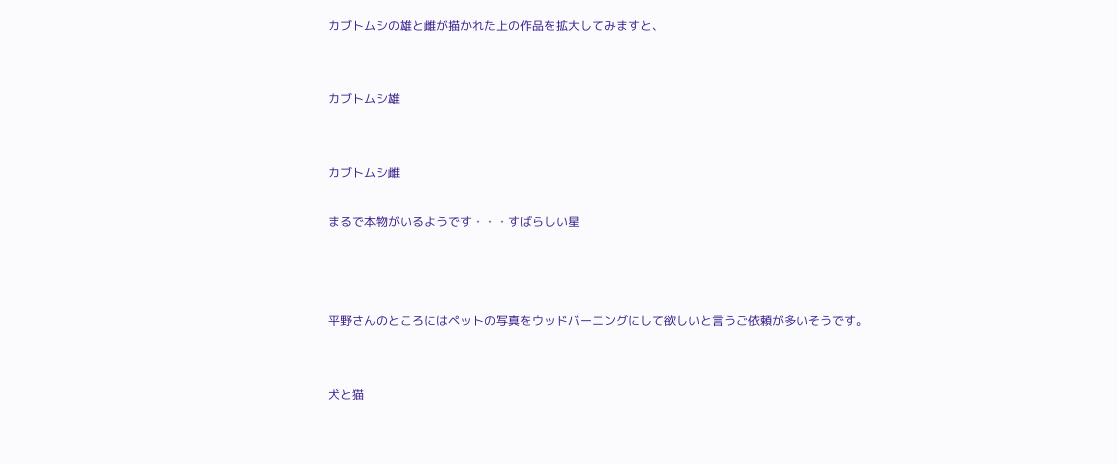カブトムシの雄と雌が描かれた上の作品を拡大してみますと、


カブトムシ雄


カブトムシ雌

まるで本物がいるようです・・・すばらしい星



平野さんのところにはペットの写真をウッドバーニングにして欲しいと言うご依頼が多いそうです。


犬と猫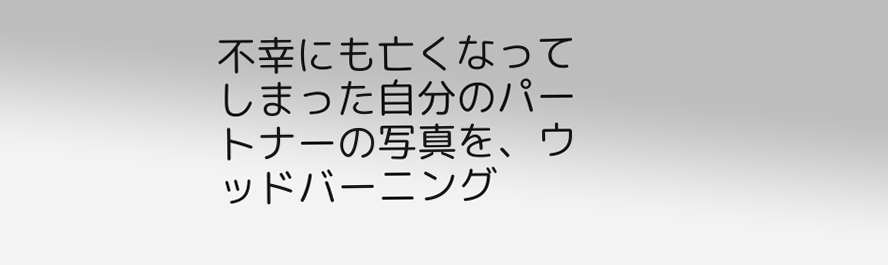不幸にも亡くなってしまった自分のパートナーの写真を、ウッドバーニング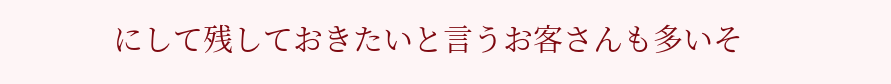にして残しておきたいと言うお客さんも多いそ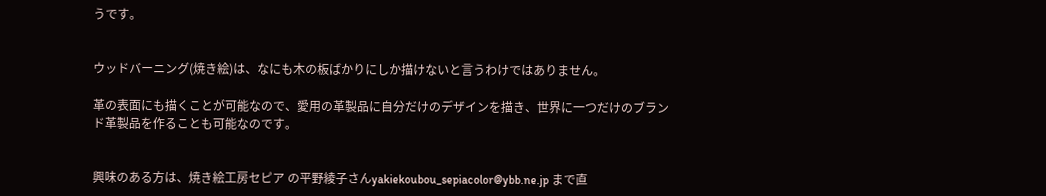うです。


ウッドバーニング(焼き絵)は、なにも木の板ばかりにしか描けないと言うわけではありません。

革の表面にも描くことが可能なので、愛用の革製品に自分だけのデザインを描き、世界に一つだけのブランド革製品を作ることも可能なのです。


興味のある方は、焼き絵工房セピア の平野綾子さんyakiekoubou_sepiacolor@ybb.ne.jp まで直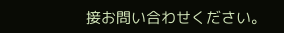接お問い合わせください。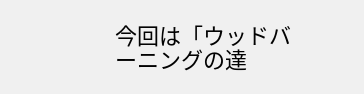今回は「ウッドバーニングの達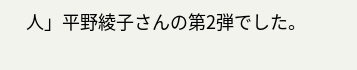人」平野綾子さんの第2弾でした。